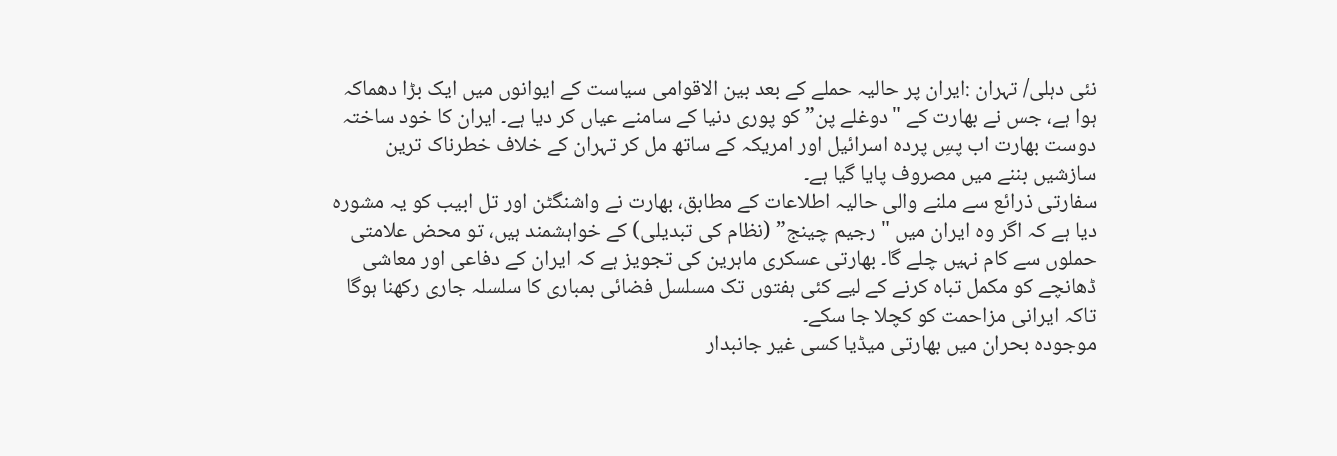نئی دہلی/ تہران :ایران پر حالیہ حملے کے بعد بین الاقوامی سیاست کے ایوانوں میں ایک بڑا دھماکہ ہوا ہے، جس نے بھارت کے "دوغلے پن” کو پوری دنیا کے سامنے عیاں کر دیا ہے۔ ایران کا خود ساختہ دوست بھارت اب پسِ پردہ اسرائیل اور امریکہ کے ساتھ مل کر تہران کے خلاف خطرناک ترین سازشیں بننے میں مصروف پایا گیا ہے۔
سفارتی ذرائع سے ملنے والی حالیہ اطلاعات کے مطابق، بھارت نے واشنگٹن اور تل ابیب کو یہ مشورہ دیا ہے کہ اگر وہ ایران میں "رجیم چینج” (نظام کی تبدیلی) کے خواہشمند ہیں، تو محض علامتی حملوں سے کام نہیں چلے گا۔ بھارتی عسکری ماہرین کی تجویز ہے کہ ایران کے دفاعی اور معاشی ڈھانچے کو مکمل تباہ کرنے کے لیے کئی ہفتوں تک مسلسل فضائی بمباری کا سلسلہ جاری رکھنا ہوگا تاکہ ایرانی مزاحمت کو کچلا جا سکے۔
موجودہ بحران میں بھارتی میڈیا کسی غیر جانبدار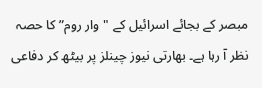مبصر کے بجائے اسرائیل کے "وار روم” کا حصہ نظر آ رہا ہے۔ بھارتی نیوز چینلز پر بیٹھ کر دفاعی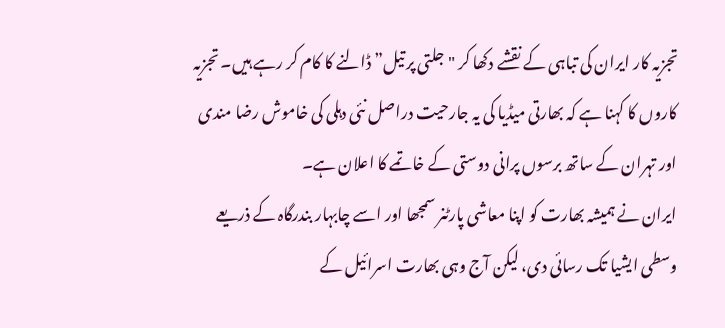تجزیہ کار ایران کی تباہی کے نقشے دکھا کر "جلتی پر تیل” ڈالنے کا کام کر رہے ہیں۔ تجزیہ کاروں کا کہنا ہے کہ بھارتی میڈیا کی یہ جارحیت دراصل نئی دہلی کی خاموش رضا مندی اور تہران کے ساتھ برسوں پرانی دوستی کے خاتمے کا اعلان ہے۔
ایران نے ہمیشہ بھارت کو اپنا معاشی پارٹنر سمجھا اور اسے چابہار بندرگاہ کے ذریعے وسطی ایشیا تک رسائی دی، لیکن آج وہی بھارت اسرائیل کے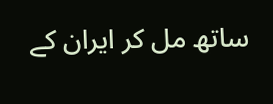ساتھ مل کر ایران کے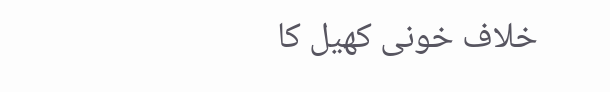خلاف خونی کھیل کا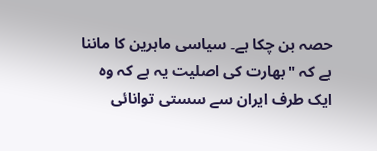حصہ بن چکا ہے۔ سیاسی ماہرین کا ماننا ہے کہ "بھارت کی اصلیت یہ ہے کہ وہ ایک طرف ایران سے سستی توانائی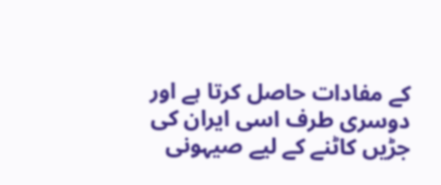کے مفادات حاصل کرتا ہے اور دوسری طرف اسی ایران کی جڑیں کاٹنے کے لیے صیہونی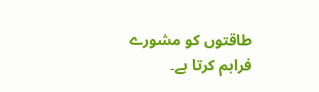طاقتوں کو مشورے فراہم کرتا ہے۔